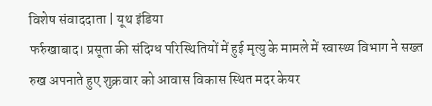विशेष संवाददाता | यूथ इंडिया
फर्रुखाबाद। प्रसूता की संदिग्ध परिस्थितियों में हुई मृत्यु के मामले में स्वास्थ्य विभाग ने सख्त रुख अपनाते हुए शुक्रवार को आवास विकास स्थित मदर केयर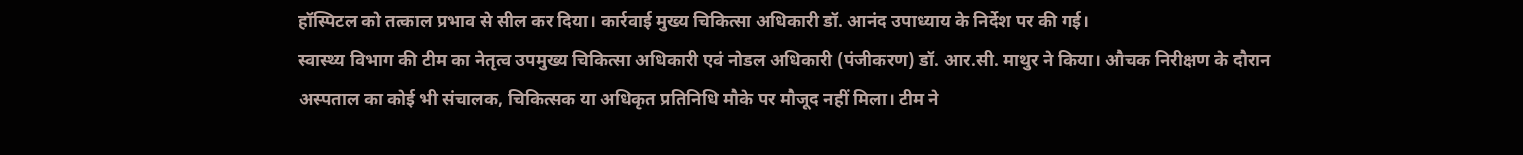हॉस्पिटल को तत्काल प्रभाव से सील कर दिया। कार्रवाई मुख्य चिकित्सा अधिकारी डॉ. आनंद उपाध्याय के निर्देश पर की गई।
स्वास्थ्य विभाग की टीम का नेतृत्व उपमुख्य चिकित्सा अधिकारी एवं नोडल अधिकारी (पंजीकरण) डॉ. आर.सी. माथुर ने किया। औचक निरीक्षण के दौरान अस्पताल का कोई भी संचालक, चिकित्सक या अधिकृत प्रतिनिधि मौके पर मौजूद नहीं मिला। टीम ने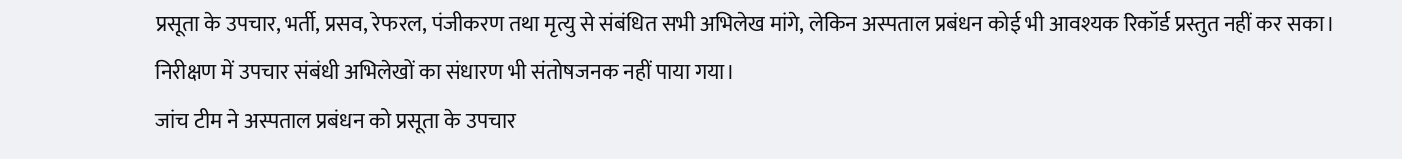प्रसूता के उपचार, भर्ती, प्रसव, रेफरल, पंजीकरण तथा मृत्यु से संबंधित सभी अभिलेख मांगे, लेकिन अस्पताल प्रबंधन कोई भी आवश्यक रिकॉर्ड प्रस्तुत नहीं कर सका। निरीक्षण में उपचार संबंधी अभिलेखों का संधारण भी संतोषजनक नहीं पाया गया।
जांच टीम ने अस्पताल प्रबंधन को प्रसूता के उपचार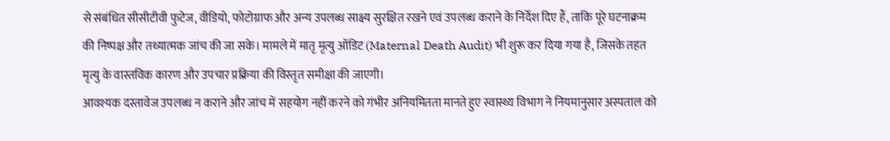से संबंधित सीसीटीवी फुटेज, वीडियो, फोटोग्राफ और अन्य उपलब्ध साक्ष्य सुरक्षित रखने एवं उपलब्ध कराने के निर्देश दिए हैं, ताकि पूरे घटनाक्रम की निष्पक्ष और तथ्यात्मक जांच की जा सके। मामले में मातृ मृत्यु ऑडिट (Maternal Death Audit) भी शुरू कर दिया गया है, जिसके तहत मृत्यु के वास्तविक कारण और उपचार प्रक्रिया की विस्तृत समीक्षा की जाएगी।
आवश्यक दस्तावेज उपलब्ध न कराने और जांच में सहयोग नहीं करने को गंभीर अनियमितता मानते हुए स्वास्थ्य विभाग ने नियमानुसार अस्पताल को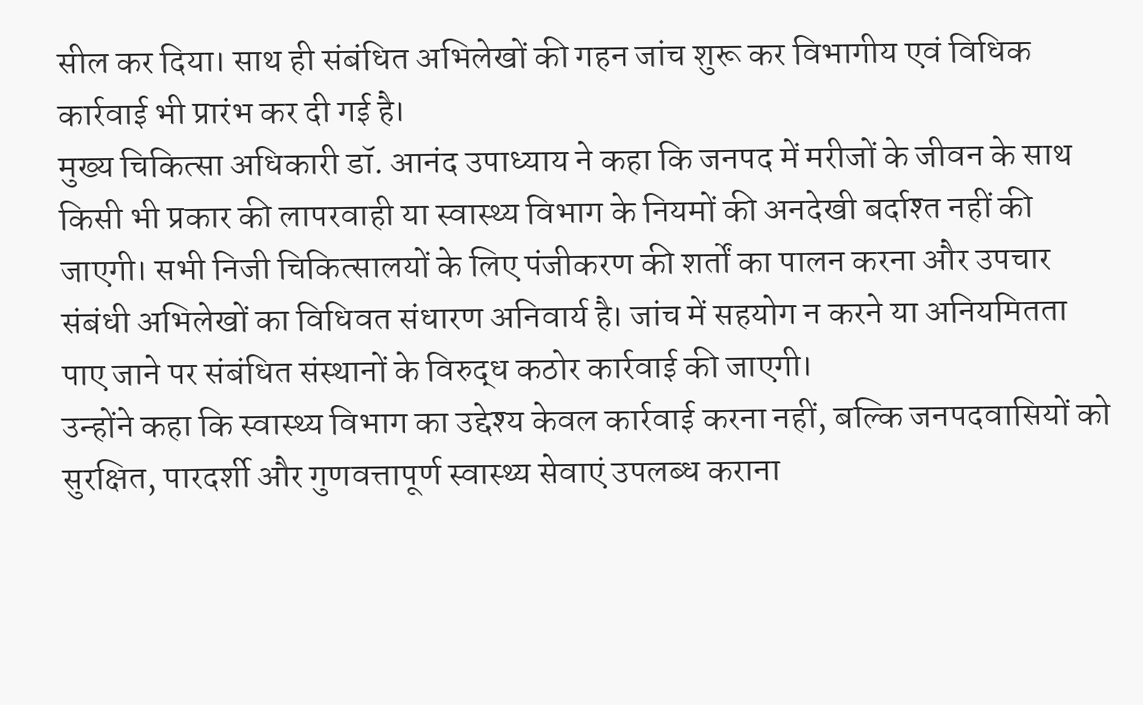सील कर दिया। साथ ही संबंधित अभिलेखों की गहन जांच शुरू कर विभागीय एवं विधिक कार्रवाई भी प्रारंभ कर दी गई है।
मुख्य चिकित्सा अधिकारी डॉ. आनंद उपाध्याय ने कहा कि जनपद में मरीजों के जीवन के साथ किसी भी प्रकार की लापरवाही या स्वास्थ्य विभाग के नियमों की अनदेखी बर्दाश्त नहीं की जाएगी। सभी निजी चिकित्सालयों के लिए पंजीकरण की शर्तों का पालन करना और उपचार संबंधी अभिलेखों का विधिवत संधारण अनिवार्य है। जांच में सहयोग न करने या अनियमितता पाए जाने पर संबंधित संस्थानों के विरुद्ध कठोर कार्रवाई की जाएगी।
उन्होंने कहा कि स्वास्थ्य विभाग का उद्देश्य केवल कार्रवाई करना नहीं, बल्कि जनपदवासियों को सुरक्षित, पारदर्शी और गुणवत्तापूर्ण स्वास्थ्य सेवाएं उपलब्ध कराना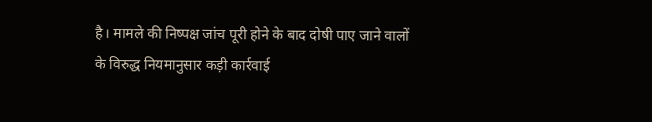है। मामले की निष्पक्ष जांच पूरी होने के बाद दोषी पाए जाने वालों के विरुद्ध नियमानुसार कड़ी कार्रवाई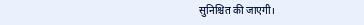सुनिश्चित की जाएगी।